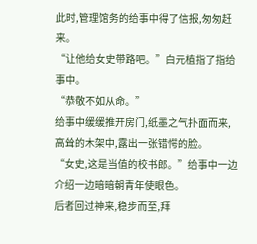此时,管理馆务的给事中得了信报,匆匆赶来。
“让他给女史带路吧。”白元植指了指给事中。
“恭敬不如从命。”
给事中缓缓推开房门,纸墨之气扑面而来,高耸的木架中,露出一张错愕的脸。
“女史,这是当值的校书郎。”给事中一边介绍一边暗暗朝青年使眼色。
后者回过神来,稳步而至,拜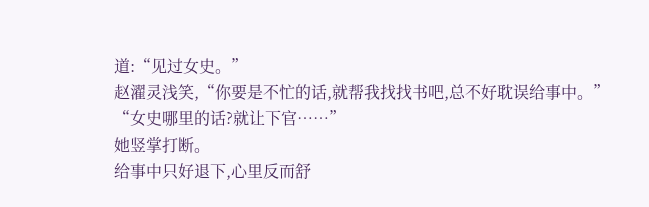道:“见过女史。”
赵濯灵浅笑,“你要是不忙的话,就帮我找找书吧,总不好耽误给事中。”
“女史哪里的话?就让下官……”
她竖掌打断。
给事中只好退下,心里反而舒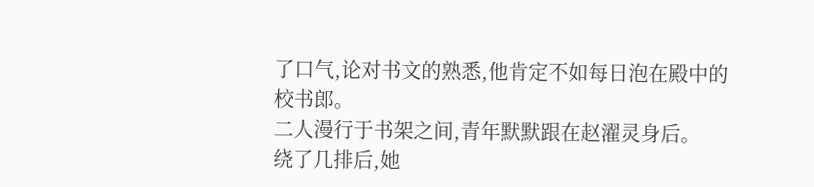了口气,论对书文的熟悉,他肯定不如每日泡在殿中的校书郎。
二人漫行于书架之间,青年默默跟在赵濯灵身后。
绕了几排后,她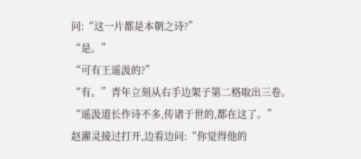问:“这一片都是本朝之诗?”
“是。”
“可有王遥汲的?”
“有。”青年立刻从右手边架子第二格取出三卷。
“遥汲道长作诗不多,传诸于世的,都在这了。”
赵濯灵接过打开,边看边问:“你觉得他的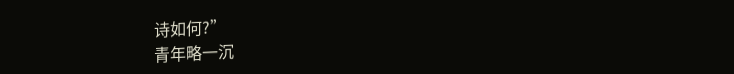诗如何?”
青年略一沉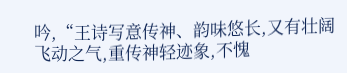吟,“王诗写意传神、韵味悠长,又有壮阔飞动之气,重传神轻迹象,不愧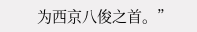为西京八俊之首。”